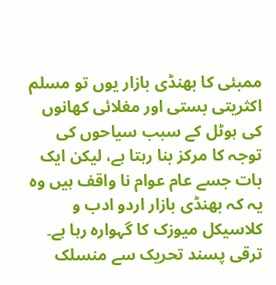ممبئی کا بھنڈی بازار یوں تو مسلم اکثریتی بستی اور مغلائی کھانوں کی ہوٹل کے سبب سیاحوں کی توجہ کا مرکز بنا رہتا ہے، لیکن ایک بات جسے عام عوام نا واقف ہیں وہ یہ کہ بھنڈی بازار اردو ادب و کلاسیکل میوزک کا گہوارہ رہا ہے۔ ترقی پسند تحریک سے منسلک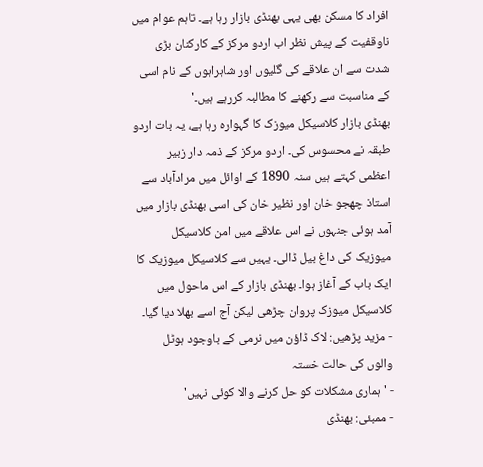افراد کا مسکن بھی یہی بھنڈی بازار رہا ہے۔ تاہم عوام میں ناوقفیت کے پیش نظر اب اردو مرکز کے کارکنان بڑی شدت سے ان علاقے کی گلیوں اور شاہراہوں کے نام اسی کے مناسبت سے رکھنے کا مطالبہ کررہے ہیں۔'
بھنڈی بازار کلاسیکل میوزک کا گہوارہ رہا ہے، یہ بات اردو طبقہ نے محسوس کی۔ اردو مرکز کے ذمہ دار زبیر اعظمی کہتے ہیں سنہ 1890 کے اوائل میں مرادآباد سے استاذ چھجو خان اور نظیر خان کی اسی بھنڈی بازار میں آمد ہوئی جنہوں نے اس علاقے میں امن کلاسیکل میوزیک کی داغ بیل ڈالی۔ یہیں سے کلاسیکل میوزیک کا ایک باب کے آغاز ہوا۔ بھنڈی بازار کے اس ماحول میں کلاسیکل میوزک پروان چڑھی لیکن آج اسے بھلا دیا گیا۔
- مزید پڑھیں: لاک ڈاؤن میں نرمی کے باوجود ہوٹل والوں کی حالت خستہ
- 'ہماری مشکلات کو حل کرنے والا کوئی نہیں'
- ممبئی: بھنڈی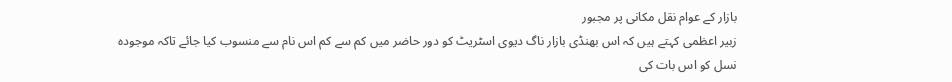بازار کے عوام نقل مکانی پر مجبور
زبیر اعظمی کہتے ہیں کہ اس بھنڈی بازار ناگ دیوی اسٹریٹ کو دور حاضر میں کم سے کم اس نام سے منسوب کیا جائے تاکہ موجودہ نسل کو اس بات کی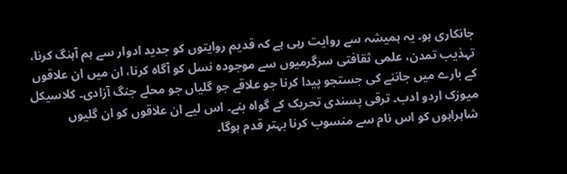جانکاری ہو۔ یہ ہمیشہ سے روایت رہی ہے کہ قدیم روایتوں کو جدید ادوار سے ہم آہنگ کرنا، تہذیب تمدن، علمی ثقافتی سرگرمیوں سے موجودہ نسل کو آگاہ کرنا، ان میں ان علاقوں کے بارے میں جاننے کی جستجو پیدا کرنا جو علاقے جو گلیاں جو محلے جنگ آزادی۔ کلاسیکل میوزک اردو ادب۔ ترقی پسندی تحریک کے گواہ بنے۔ اس لیے ان علاقوں کو ان گلیوں شاہراہوں کو اس نام سے منسوب کرنا بہتر قدم ہوگا۔